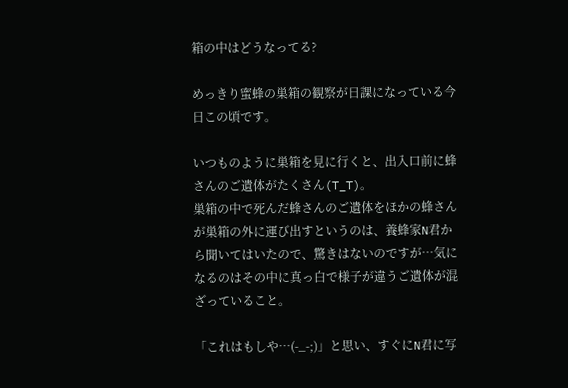箱の中はどうなってる?

めっきり蜜蜂の巣箱の観察が日課になっている今日この頃です。

いつものように巣箱を見に行くと、出入口前に蜂さんのご遺体がたくさん(T_T)。
巣箱の中で死んだ蜂さんのご遺体をほかの蜂さんが巣箱の外に運び出すというのは、養蜂家N君から聞いてはいたので、驚きはないのですが…気になるのはその中に真っ白で様子が違うご遺体が混ざっていること。

「これはもしや…(-_-;)」と思い、すぐにN君に写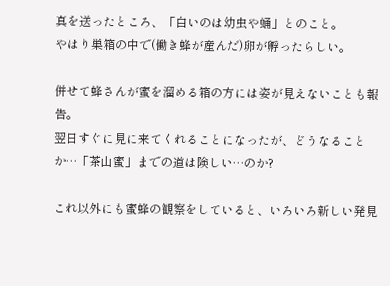真を送ったところ、「白いのは幼虫や蛹」とのこと。
やはり巣箱の中で(働き蜂が産んだ)卵が孵ったらしい。

併せて蜂さんが蜜を溜める箱の方には姿が見えないことも報告。
翌日すぐに見に来てくれることになったが、どうなることか…「茶山蜜」までの道は険しい…のか?

これ以外にも蜜蜂の観察をしていると、いろいろ新しい発見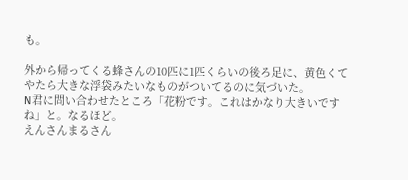も。

外から帰ってくる蜂さんの10匹に1匹くらいの後ろ足に、黄色くてやたら大きな浮袋みたいなものがついてるのに気づいた。
N君に問い合わせたところ「花粉です。これはかなり大きいですね」と。なるほど。
えんさんまるさん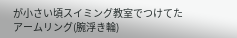が小さい頃スイミング教室でつけてたアームリング(腕浮き輪)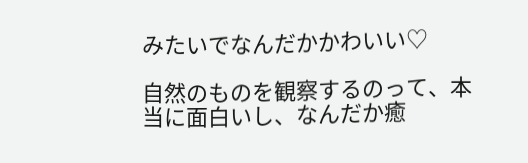みたいでなんだかかわいい♡

自然のものを観察するのって、本当に面白いし、なんだか癒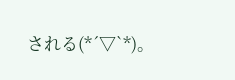される(*´▽`*)。